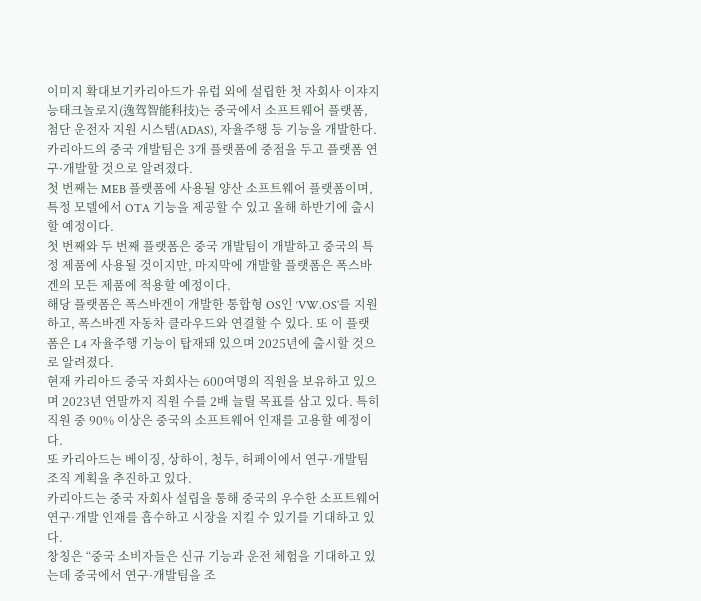이미지 확대보기카리아드가 유럽 외에 설립한 첫 자회사 이쟈지능태크놀로지(逸驾智能科技)는 중국에서 소프트웨어 플랫폼, 첨단 운전자 지원 시스템(ADAS), 자율주행 등 기능을 개발한다.
카리아드의 중국 개발팀은 3개 플랫폼에 중점을 두고 플랫폼 연구·개발할 것으로 알려졌다.
첫 번째는 MEB 플랫폼에 사용될 양산 소프트웨어 플랫폼이며, 특정 모델에서 OTA 기능을 제공할 수 있고 올해 하반기에 출시할 예정이다.
첫 번째와 두 번째 플랫폼은 중국 개발팀이 개발하고 중국의 특정 제품에 사용될 것이지만, 마지막에 개발할 플랫폼은 폭스바겐의 모든 제품에 적용할 예정이다.
해당 플랫폼은 폭스바겐이 개발한 통합형 OS인 ‘VW.OS’를 지원하고, 폭스바겐 자동차 클라우드와 연결할 수 있다. 또 이 플랫폼은 L4 자율주행 기능이 탑재돼 있으며 2025년에 출시할 것으로 알려졌다.
현재 카리아드 중국 자회사는 600여명의 직원을 보유하고 있으며 2023년 연말까지 직원 수를 2배 늘릴 목표를 삼고 있다. 특히 직원 중 90% 이상은 중국의 소프트웨어 인재를 고용할 예정이다.
또 카리아드는 베이징, 상하이, 청두, 허페이에서 연구·개발팀 조직 계획을 추진하고 있다.
카리아드는 중국 자회사 설립을 통해 중국의 우수한 소프트웨어 연구·개발 인재를 흡수하고 시장을 지킬 수 있기를 기대하고 있다.
창칭은 “중국 소비자들은 신규 기능과 운전 체험을 기대하고 있는데 중국에서 연구·개발팀을 조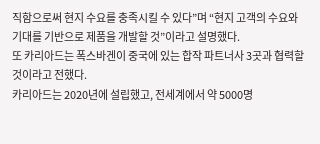직함으로써 현지 수요를 충족시킬 수 있다”며 “현지 고객의 수요와 기대를 기반으로 제품을 개발할 것”이라고 설명했다.
또 카리아드는 폭스바겐이 중국에 있는 합작 파트너사 3곳과 협력할 것이라고 전했다.
카리아드는 2020년에 설립했고, 전세계에서 약 5000명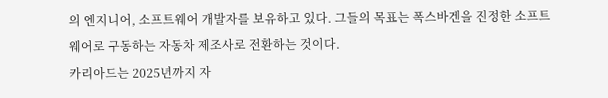의 엔지니어, 소프트웨어 개발자를 보유하고 있다. 그들의 목표는 폭스바겐을 진정한 소프트웨어로 구동하는 자동차 제조사로 전환하는 것이다.
카리아드는 2025년까지 자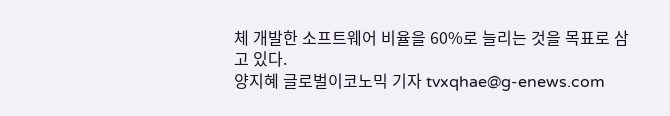체 개발한 소프트웨어 비율을 60%로 늘리는 것을 목표로 삼고 있다.
양지혜 글로벌이코노믹 기자 tvxqhae@g-enews.com